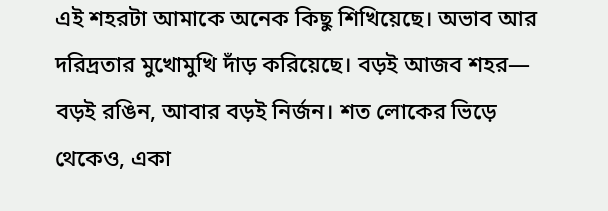এই শহরটা আমাকে অনেক কিছু শিখিয়েছে। অভাব আর দরিদ্রতার মুখোমুখি দাঁড় করিয়েছে। বড়ই আজব শহর— বড়ই রঙিন, আবার বড়ই নির্জন। শত লোকের ভিড়ে থেকেও, একা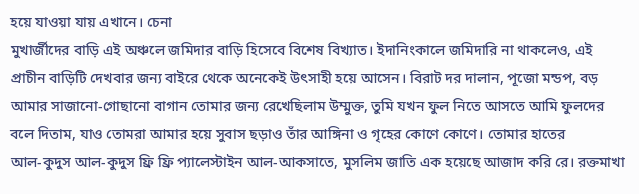হয়ে যাওয়া যায় এখানে। চেনা
মুখার্জীদের বাড়ি এই অঞ্চলে জমিদার বাড়ি হিসেবে বিশেষ বিখ্যাত। ইদানিংকালে জমিদারি না থাকলেও, এই প্রাচীন বাড়িটি দেখবার জন্য বাইরে থেকে অনেকেই উৎসাহী হয়ে আসেন। বিরাট দর দালান, পূজো মন্ডপ, বড়
আমার সাজানো-গোছানো বাগান তোমার জন্য রেখেছিলাম উম্মুক্ত, তুমি যখন ফুল নিতে আসতে আমি ফুলদের বলে দিতাম, যাও তোমরা আমার হয়ে সুবাস ছড়াও তাঁর আঙ্গিনা ও গৃহের কোণে কোণে। তোমার হাতের
আল-কুদুস আল-কুদুস ফ্রি ফ্রি প্যালেস্টাইন আল-আকসাতে, মুসলিম জাতি এক হয়েছে আজাদ করি রে। রক্তমাখা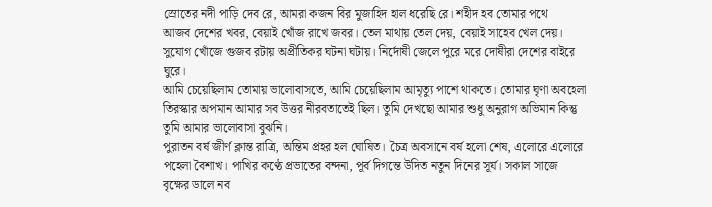স্রোতের নদী পাড়ি দেব রে, আমরা কজন বির মুজাহিদ হাল ধরেছি রে। শহীদ হব তোমার পথে
আজব দেশের খবর, বেয়াই খোঁজ রাখে জবর। তেল মাথায় তেল দেয়, বেয়াই সাহেব খেল দেয়। সুযোগ খোঁজে গুজব রটায় অপ্রীতিকর ঘটনা ঘটায়। নির্দোষী জেলে পুরে মরে দোষীরা দেশের বাইরে ঘুরে।
আমি চেয়েছিলাম তোমায় ভালোবাসতে, আমি চেয়েছিলাম আমৃত্যু পাশে থাকতে। তোমার ঘৃণা অবহেলা তিরস্কার অপমান আমার সব উত্তর নীরবতাতেই ছিল। তুমি দেখছো আমার শুধু অনুরাগ অভিমান কিন্তু তুমি আমার ভালোবাসা বুঝনি।
পুরাতন বর্ষ জীর্ণ ক্লান্ত রাত্রি, অন্তিম প্রহর হল ঘোষিত। চৈত্র অবসানে বর্ষ হলো শেষ, এলোরে এলোরে পহেলা বৈশাখ। পাখির কণ্ঠে প্রভাতের বন্দনা, পূর্ব দিগন্তে উদিত নতুন দিনের সূর্য। সকাল সাজে
বৃক্ষের ডালে নব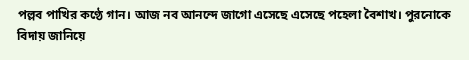পল্লব পাখির কণ্ঠে গান। আজ নব আনন্দে জাগো এসেছে এসেছে পহেলা বৈশাখ। পুরনোকে বিদায় জানিয়ে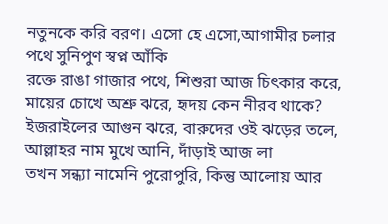নতুনকে করি বরণ। এসো হে এসো,আগামীর চলার পথে সুনিপুণ স্বপ্ন আঁকি
রক্তে রাঙা গাজার পথে, শিশুরা আজ চিৎকার করে, মায়ের চোখে অশ্রু ঝরে, হৃদয় কেন নীরব থাকে? ইজরাইলের আগুন ঝরে, বারুদের ওই ঝড়ের তলে, আল্লাহর নাম মুখে আনি, দাঁড়াই আজ লা
তখন সন্ধ্যা নামেনি পুরোপুরি, কিন্তু আলোয় আর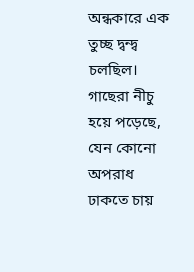অন্ধকারে এক তুচ্ছ দ্বন্দ্ব চলছিল। গাছেরা নীচু হয়ে পড়েছে, যেন কোনো অপরাধ ঢাকতে চায়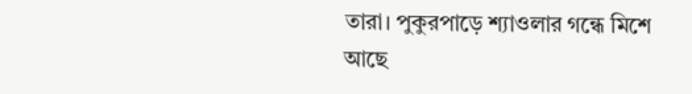তারা। পুকুরপাড়ে শ্যাওলার গন্ধে মিশে আছে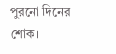পুরনো দিনের শোক।